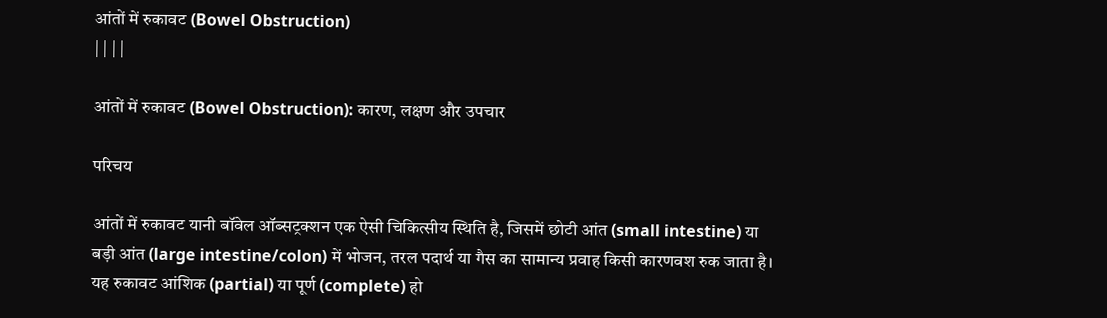आंतों में रुकावट (Bowel Obstruction)
| | | |

आंतों में रुकावट (Bowel Obstruction): कारण, लक्षण और उपचार

परिचय

आंतों में रुकावट यानी बॉवेल ऑब्सट्रक्शन एक ऐसी चिकित्सीय स्थिति है, जिसमें छोटी आंत (small intestine) या बड़ी आंत (large intestine/colon) में भोजन, तरल पदार्थ या गैस का सामान्य प्रवाह किसी कारणवश रुक जाता है। यह रुकावट आंशिक (partial) या पूर्ण (complete) हो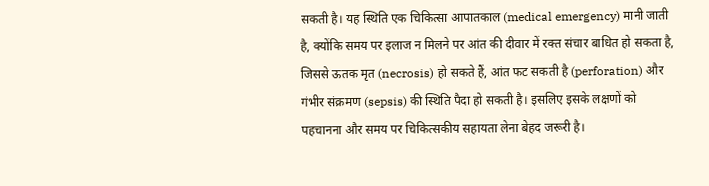सकती है। यह स्थिति एक चिकित्सा आपातकाल (medical emergency) मानी जाती है, क्योंकि समय पर इलाज न मिलने पर आंत की दीवार में रक्त संचार बाधित हो सकता है, जिससे ऊतक मृत (necrosis) हो सकते हैं, आंत फट सकती है (perforation) और गंभीर संक्रमण (sepsis) की स्थिति पैदा हो सकती है। इसलिए इसके लक्षणों को पहचानना और समय पर चिकित्सकीय सहायता लेना बेहद जरूरी है।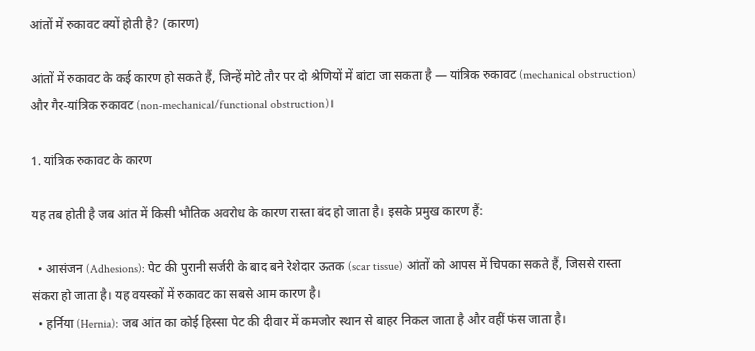आंतों में रुकावट क्यों होती है? (कारण)

आंतों में रुकावट के कई कारण हो सकते हैं, जिन्हें मोटे तौर पर दो श्रेणियों में बांटा जा सकता है — यांत्रिक रुकावट (mechanical obstruction) और गैर-यांत्रिक रुकावट (non-mechanical/functional obstruction)।

1. यांत्रिक रुकावट के कारण

यह तब होती है जब आंत में किसी भौतिक अवरोध के कारण रास्ता बंद हो जाता है। इसके प्रमुख कारण हैं:

  • आसंजन (Adhesions): पेट की पुरानी सर्जरी के बाद बने रेशेदार ऊतक (scar tissue) आंतों को आपस में चिपका सकते हैं, जिससे रास्ता संकरा हो जाता है। यह वयस्कों में रुकावट का सबसे आम कारण है।
  • हर्निया (Hernia): जब आंत का कोई हिस्सा पेट की दीवार में कमजोर स्थान से बाहर निकल जाता है और वहीं फंस जाता है।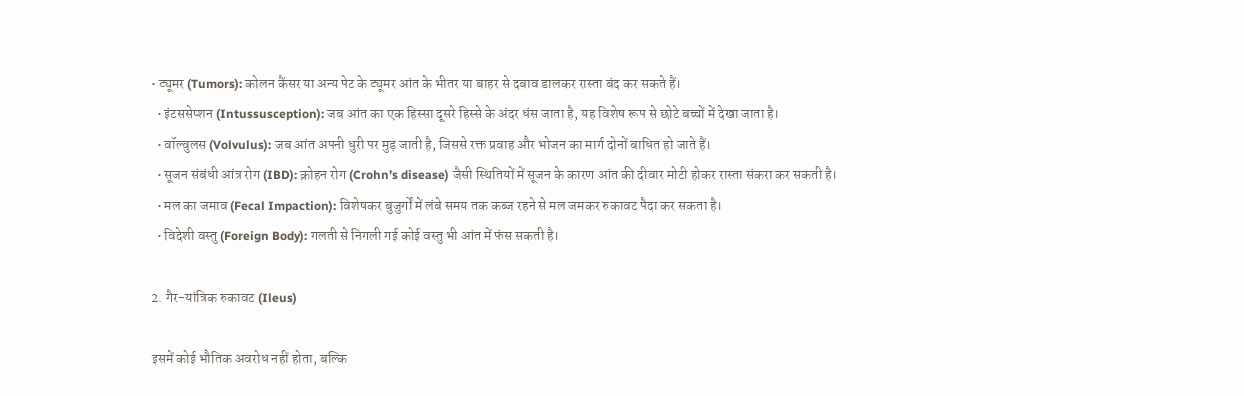• ट्यूमर (Tumors): कोलन कैंसर या अन्य पेट के ट्यूमर आंत के भीतर या बाहर से दबाव डालकर रास्ता बंद कर सकते हैं।
  • इंटससेप्शन (Intussusception): जब आंत का एक हिस्सा दूसरे हिस्से के अंदर धंस जाता है, यह विशेष रूप से छोटे बच्चों में देखा जाता है।
  • वॉल्वुलस (Volvulus): जब आंत अपनी धुरी पर मुड़ जाती है, जिससे रक्त प्रवाह और भोजन का मार्ग दोनों बाधित हो जाते हैं।
  • सूजन संबंधी आंत्र रोग (IBD): क्रोहन रोग (Crohn’s disease) जैसी स्थितियों में सूजन के कारण आंत की दीवार मोटी होकर रास्ता संकरा कर सकती है।
  • मल का जमाव (Fecal Impaction): विशेषकर बुजुर्गों में लंबे समय तक कब्ज रहने से मल जमकर रुकावट पैदा कर सकता है।
  • विदेशी वस्तु (Foreign Body): गलती से निगली गई कोई वस्तु भी आंत में फंस सकती है।

2. गैर-यांत्रिक रुकावट (Ileus)

इसमें कोई भौतिक अवरोध नहीं होता, बल्कि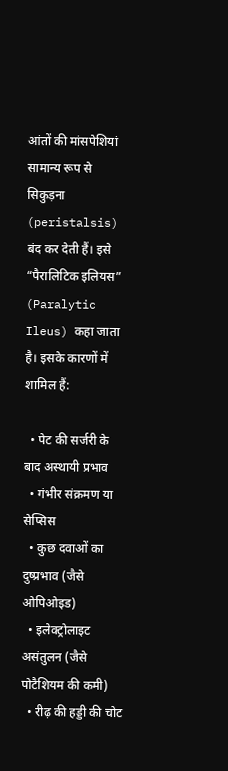आंतों की मांसपेशियां सामान्य रूप से सिकुड़ना (peristalsis) बंद कर देती हैं। इसे “पैरालिटिक इलियस” (Paralytic Ileus) कहा जाता है। इसके कारणों में शामिल हैं:

  • पेट की सर्जरी के बाद अस्थायी प्रभाव
  • गंभीर संक्रमण या सेप्सिस
  • कुछ दवाओं का दुष्प्रभाव (जैसे ओपिओइड)
  • इलेक्ट्रोलाइट असंतुलन (जैसे पोटैशियम की कमी)
  • रीढ़ की हड्डी की चोट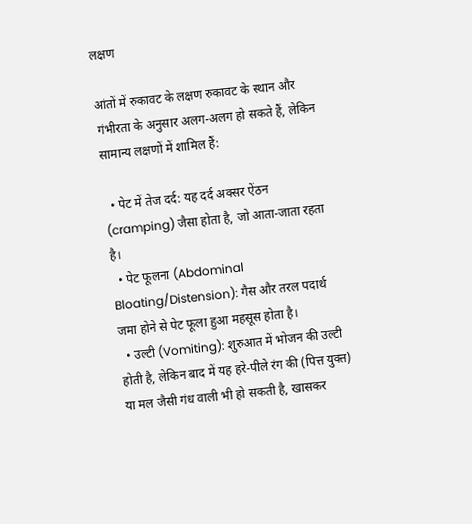लक्षण

आंतों में रुकावट के लक्षण रुकावट के स्थान और गंभीरता के अनुसार अलग-अलग हो सकते हैं, लेकिन सामान्य लक्षणों में शामिल हैं:

  • पेट में तेज दर्द: यह दर्द अक्सर ऐंठन (cramping) जैसा होता है, जो आता-जाता रहता है।
  • पेट फूलना (Abdominal Bloating/Distension): गैस और तरल पदार्थ जमा होने से पेट फूला हुआ महसूस होता है।
  • उल्टी (Vomiting): शुरुआत में भोजन की उल्टी होती है, लेकिन बाद में यह हरे-पीले रंग की (पित्त युक्त) या मल जैसी गंध वाली भी हो सकती है, खासकर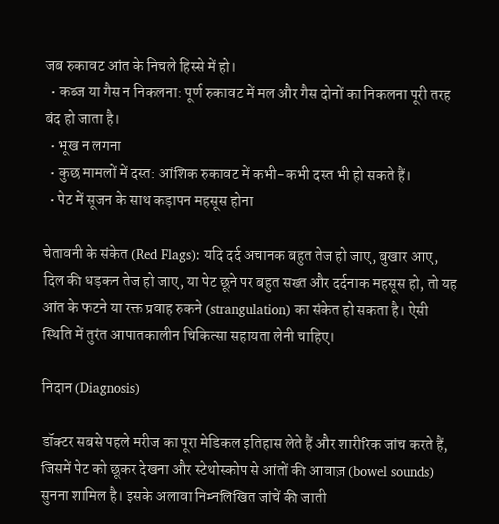जब रुकावट आंत के निचले हिस्से में हो।
  • कब्ज या गैस न निकलना: पूर्ण रुकावट में मल और गैस दोनों का निकलना पूरी तरह बंद हो जाता है।
  • भूख न लगना
  • कुछ मामलों में दस्त: आंशिक रुकावट में कभी-कभी दस्त भी हो सकते हैं।
  • पेट में सूजन के साथ कड़ापन महसूस होना

चेतावनी के संकेत (Red Flags): यदि दर्द अचानक बहुत तेज हो जाए, बुखार आए, दिल की धड़कन तेज हो जाए, या पेट छूने पर बहुत सख्त और दर्दनाक महसूस हो, तो यह आंत के फटने या रक्त प्रवाह रुकने (strangulation) का संकेत हो सकता है। ऐसी स्थिति में तुरंत आपातकालीन चिकित्सा सहायता लेनी चाहिए।

निदान (Diagnosis)

डॉक्टर सबसे पहले मरीज का पूरा मेडिकल इतिहास लेते हैं और शारीरिक जांच करते हैं, जिसमें पेट को छूकर देखना और स्टेथोस्कोप से आंतों की आवाज़ (bowel sounds) सुनना शामिल है। इसके अलावा निम्नलिखित जांचें की जाती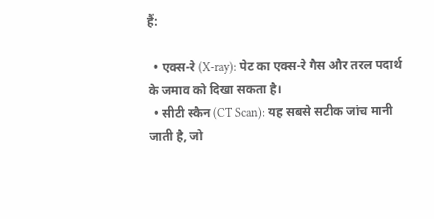हैं:

  • एक्स-रे (X-ray): पेट का एक्स-रे गैस और तरल पदार्थ के जमाव को दिखा सकता है।
  • सीटी स्कैन (CT Scan): यह सबसे सटीक जांच मानी जाती है, जो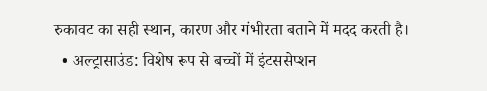रुकावट का सही स्थान, कारण और गंभीरता बताने में मदद करती है।
  • अल्ट्रासाउंड: विशेष रूप से बच्चों में इंटससेप्शन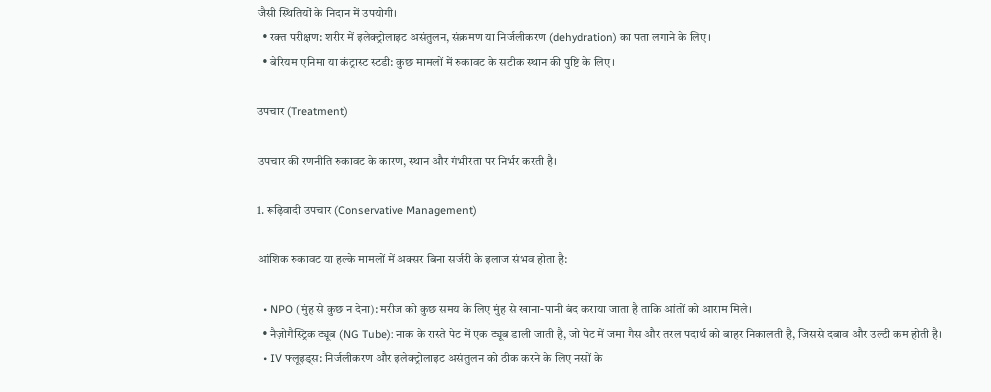जैसी स्थितियों के निदान में उपयोगी।
  • रक्त परीक्षण: शरीर में इलेक्ट्रोलाइट असंतुलन, संक्रमण या निर्जलीकरण (dehydration) का पता लगाने के लिए।
  • बेरियम एनिमा या कंट्रास्ट स्टडी: कुछ मामलों में रुकावट के सटीक स्थान की पुष्टि के लिए।

उपचार (Treatment)

उपचार की रणनीति रुकावट के कारण, स्थान और गंभीरता पर निर्भर करती है।

1. रूढ़िवादी उपचार (Conservative Management)

आंशिक रुकावट या हल्के मामलों में अक्सर बिना सर्जरी के इलाज संभव होता है:

  • NPO (मुंह से कुछ न देना): मरीज को कुछ समय के लिए मुंह से खाना-पानी बंद कराया जाता है ताकि आंतों को आराम मिले।
  • नैज़ोगैस्ट्रिक ट्यूब (NG Tube): नाक के रास्ते पेट में एक ट्यूब डाली जाती है, जो पेट में जमा गैस और तरल पदार्थ को बाहर निकालती है, जिससे दबाव और उल्टी कम होती है।
  • IV फ्लूइड्स: निर्जलीकरण और इलेक्ट्रोलाइट असंतुलन को ठीक करने के लिए नसों के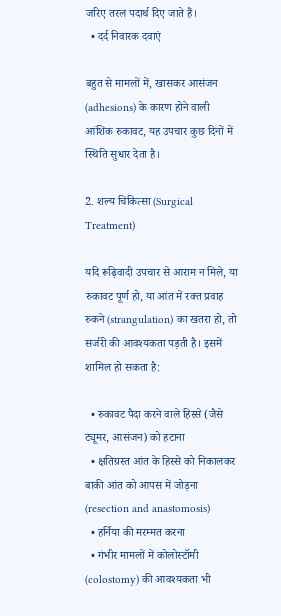जरिए तरल पदार्थ दिए जाते हैं।
  • दर्द निवारक दवाएं

बहुत से मामलों में, खासकर आसंजन (adhesions) के कारण होने वाली आंशिक रुकावट, यह उपचार कुछ दिनों में स्थिति सुधार देता है।

2. शल्य चिकित्सा (Surgical Treatment)

यदि रूढ़िवादी उपचार से आराम न मिले, या रुकावट पूर्ण हो, या आंत में रक्त प्रवाह रुकने (strangulation) का खतरा हो, तो सर्जरी की आवश्यकता पड़ती है। इसमें शामिल हो सकता है:

  • रुकावट पैदा करने वाले हिस्से (जैसे ट्यूमर, आसंजन) को हटाना
  • क्षतिग्रस्त आंत के हिस्से को निकालकर बाकी आंत को आपस में जोड़ना (resection and anastomosis)
  • हर्निया की मरम्मत करना
  • गंभीर मामलों में कोलोस्टॉमी (colostomy) की आवश्यकता भी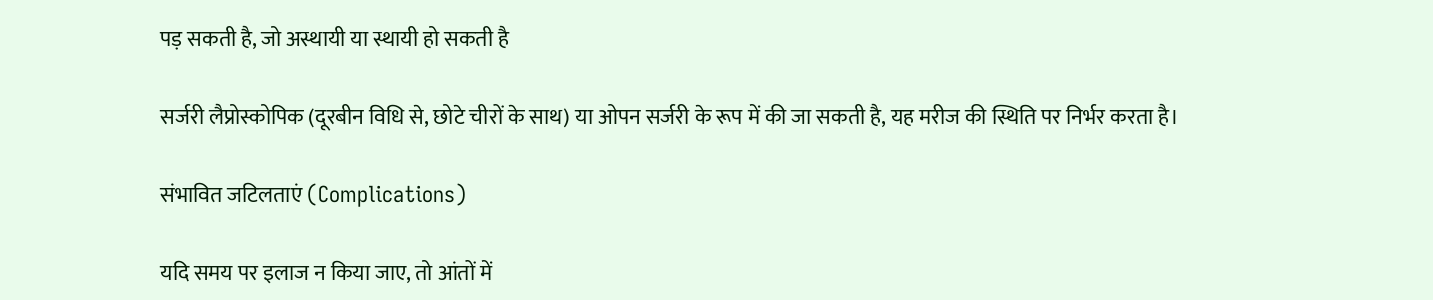पड़ सकती है, जो अस्थायी या स्थायी हो सकती है

सर्जरी लैप्रोस्कोपिक (दूरबीन विधि से, छोटे चीरों के साथ) या ओपन सर्जरी के रूप में की जा सकती है, यह मरीज की स्थिति पर निर्भर करता है।

संभावित जटिलताएं (Complications)

यदि समय पर इलाज न किया जाए, तो आंतों में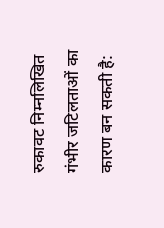रुकावट निम्नलिखित गंभीर जटिलताओं का कारण बन सकती है: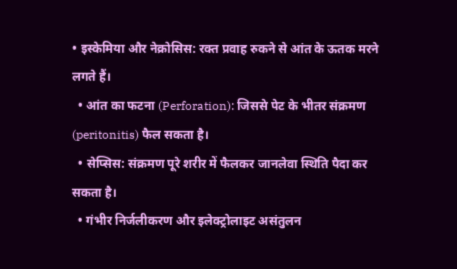• इस्केमिया और नेक्रोसिस: रक्त प्रवाह रुकने से आंत के ऊतक मरने लगते हैं।
  • आंत का फटना (Perforation): जिससे पेट के भीतर संक्रमण (peritonitis) फैल सकता है।
  • सेप्सिस: संक्रमण पूरे शरीर में फैलकर जानलेवा स्थिति पैदा कर सकता है।
  • गंभीर निर्जलीकरण और इलेक्ट्रोलाइट असंतुलन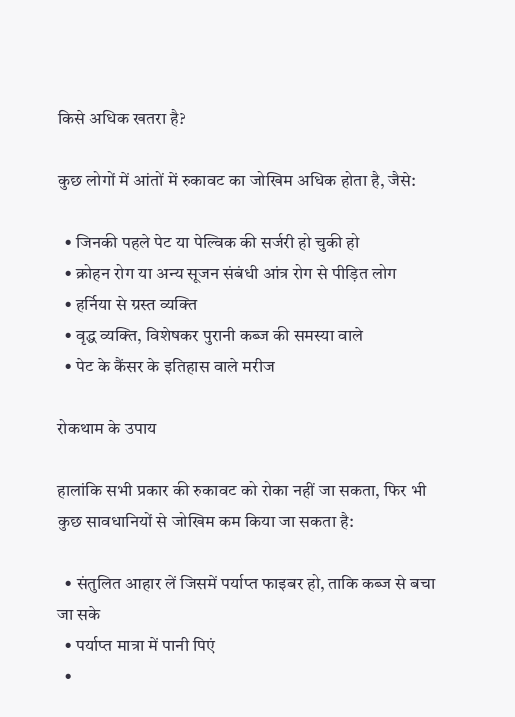किसे अधिक खतरा है?

कुछ लोगों में आंतों में रुकावट का जोखिम अधिक होता है, जैसे:

  • जिनकी पहले पेट या पेल्विक की सर्जरी हो चुकी हो
  • क्रोहन रोग या अन्य सूजन संबंधी आंत्र रोग से पीड़ित लोग
  • हर्निया से ग्रस्त व्यक्ति
  • वृद्ध व्यक्ति, विशेषकर पुरानी कब्ज की समस्या वाले
  • पेट के कैंसर के इतिहास वाले मरीज

रोकथाम के उपाय

हालांकि सभी प्रकार की रुकावट को रोका नहीं जा सकता, फिर भी कुछ सावधानियों से जोखिम कम किया जा सकता है:

  • संतुलित आहार लें जिसमें पर्याप्त फाइबर हो, ताकि कब्ज से बचा जा सके
  • पर्याप्त मात्रा में पानी पिएं
  •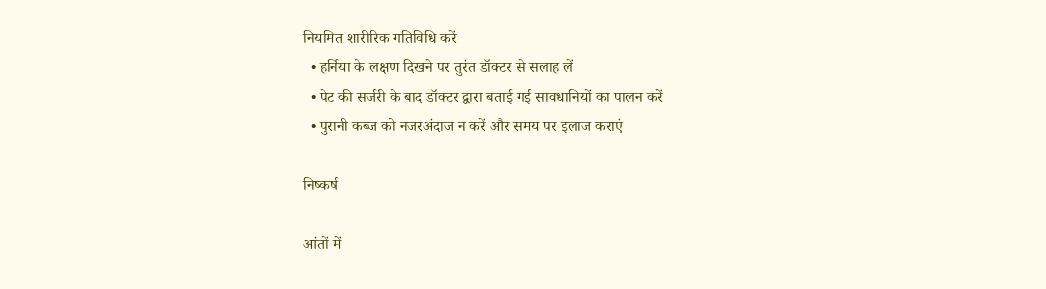नियमित शारीरिक गतिविधि करें
  • हर्निया के लक्षण दिखने पर तुरंत डॉक्टर से सलाह लें
  • पेट की सर्जरी के बाद डॉक्टर द्वारा बताई गई सावधानियों का पालन करें
  • पुरानी कब्ज को नजरअंदाज न करें और समय पर इलाज कराएं

निष्कर्ष

आंतों में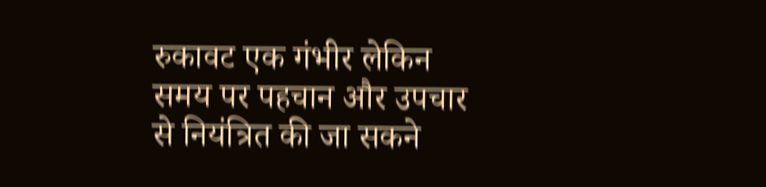रुकावट एक गंभीर लेकिन समय पर पहचान और उपचार से नियंत्रित की जा सकने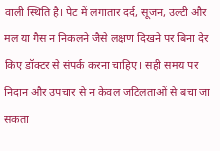वाली स्थिति है। पेट में लगातार दर्द, सूजन, उल्टी और मल या गैस न निकलने जैसे लक्षण दिखने पर बिना देर किए डॉक्टर से संपर्क करना चाहिए। सही समय पर निदान और उपचार से न केवल जटिलताओं से बचा जा सकता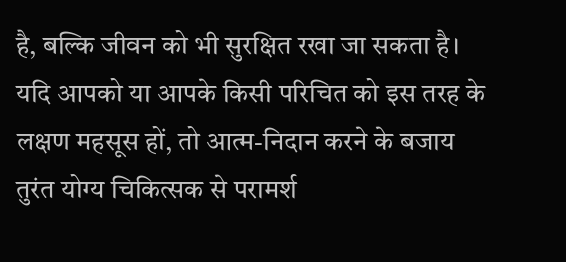है, बल्कि जीवन को भी सुरक्षित रखा जा सकता है। यदि आपको या आपके किसी परिचित को इस तरह के लक्षण महसूस हों, तो आत्म-निदान करने के बजाय तुरंत योग्य चिकित्सक से परामर्श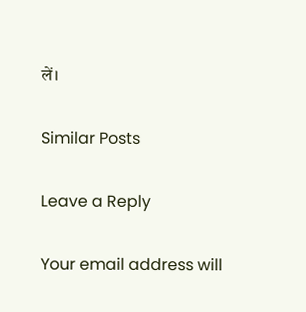लें।

Similar Posts

Leave a Reply

Your email address will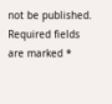not be published. Required fields are marked *